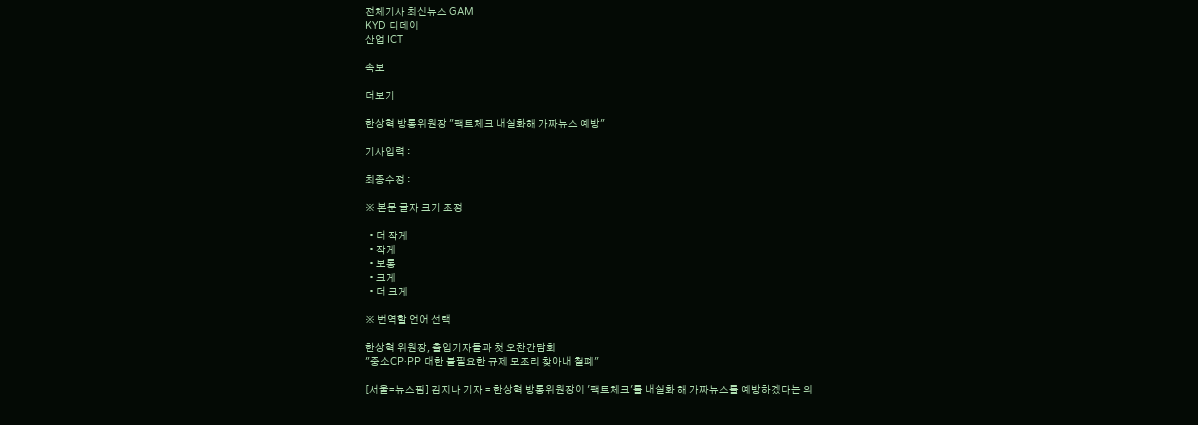전체기사 최신뉴스 GAM
KYD 디데이
산업 ICT

속보

더보기

한상혁 방통위원장 "팩트체크 내실화해 가짜뉴스 예방"

기사입력 :

최종수정 :

※ 본문 글자 크기 조정

  • 더 작게
  • 작게
  • 보통
  • 크게
  • 더 크게

※ 번역할 언어 선택

한상혁 위원장, 출입기자들과 첫 오찬간담회
"중소CP·PP 대한 불필요한 규제 모조리 찾아내 철폐"

[서울=뉴스핌] 김지나 기자 = 한상혁 방통위원장이 '팩트체크'를 내실화 해 가짜뉴스를 예방하겠다는 의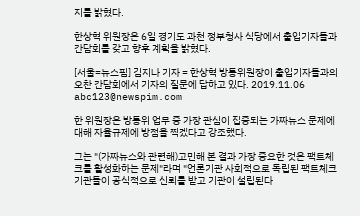지를 밝혔다.

한상혁 위원장은 6일 경기도 과천 정부청사 식당에서 출입기자들과 간담회를 갖고 향후 계획을 밝혔다.

[서울=뉴스핌] 김지나 기자 = 한상혁 방통위원장이 출입기자들과의 오찬 간담회에서 기자의 질문에 답하고 있다. 2019.11.06 abc123@newspim.com

한 위원장은 방통위 업무 중 가장 관심이 집중되는 가짜뉴스 문제에 대해 자율규제에 방점을 찍겠다고 강조했다.

그는 "(가짜뉴스와 관련해)고민해 본 결과 가장 중요한 것은 팩트체크를 활성화하는 문제"라며 "언론기관 사회적으로 독립된 팩트체크 기관들이 공식적으로 신뢰를 받고 기관이 설립된다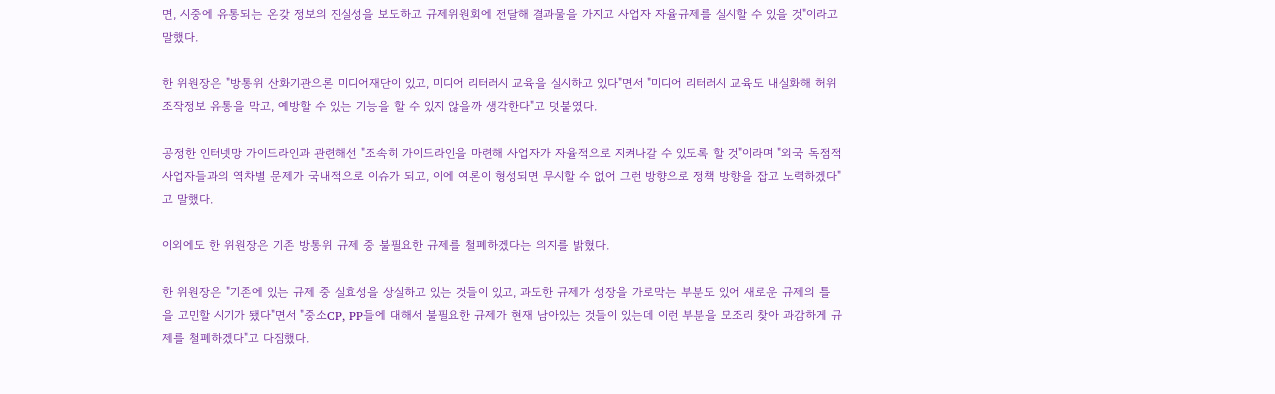면, 시중에 유통되는 온갖 정보의 진실성을 보도하고 규제위원회에 전달해 결과물을 가지고 사업자 자율규제를 실시할 수 있을 것"이라고 말했다.

한 위원장은 "방통위 산화기관으론 미디어재단이 있고, 미디어 리터러시 교육을 실시하고 있다"면서 "미디어 리터러시 교육도 내실화해 허위조작정보 유통을 막고, 예방할 수 있는 기능을 할 수 있지 않을까 생각한다"고 덧붙였다.

공정한 인터넷망 가이드라인과 관련해선 "조속히 가이드라인을 마련해 사업자가 자율적으로 지켜나갈 수 있도록 할 것"이라며 "외국 독점적 사업자들과의 역차별 문제가 국내적으로 이슈가 되고, 이에 여론이 형성되면 무시할 수 없어 그런 방향으로 정책 방향을 잡고 노력하겠다"고 말했다.

이외에도 한 위원장은 기존 방통위 규제 중 불필요한 규제를 철폐하겠다는 의지를 밝혔다.

한 위원장은 "기존에 있는 규제 중 실효성을 상실하고 있는 것들이 있고, 과도한 규제가 성장을 가로막는 부분도 있어 새로운 규제의 틀을 고민할 시기가 됐다"면서 "중소CP, PP들에 대해서 불필요한 규제가 현재 남아있는 것들이 있는데 이런 부분을 모조리 찾아 과감하게 규제를 철폐하겠다"고 다짐했다.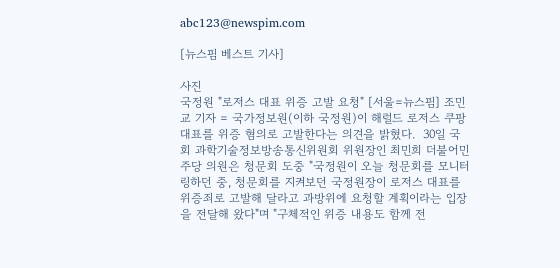abc123@newspim.com

[뉴스핌 베스트 기사]

사진
국정원 "로저스 대표 위증 고발 요청" [서울=뉴스핌] 조민교 기자 = 국가정보원(이하 국정원)이 해럴드 로저스 쿠팡 대표를 위증 혐의로 고발한다는 의견을 밝혔다.  30일 국회 과학기술정보방송통신위원회 위원장인 최민희 더불어민주당 의원은 청문회 도중 "국정원이 오늘 청문회를 모니터링하던 중, 청문회를 지켜보던 국정원장이 로저스 대표를 위증죄로 고발해 달라고 과방위에 요청할 계획이라는 입장을 전달해 왔다"며 "구체적인 위증 내용도 함께 전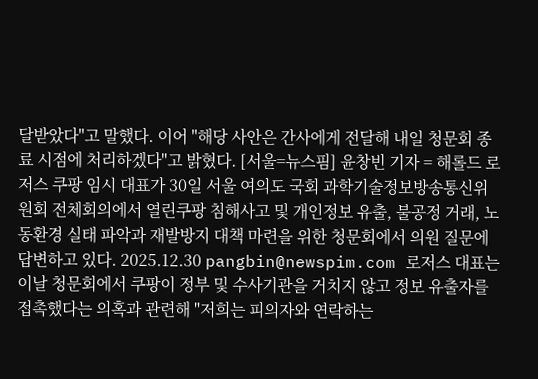달받았다"고 말했다. 이어 "해당 사안은 간사에게 전달해 내일 청문회 종료 시점에 처리하겠다"고 밝혔다. [서울=뉴스핌] 윤창빈 기자 = 해롤드 로저스 쿠팡 임시 대표가 30일 서울 여의도 국회 과학기술정보방송통신위원회 전체회의에서 열린쿠팡 침해사고 및 개인정보 유출, 불공정 거래, 노동환경 실태 파악과 재발방지 대책 마련을 위한 청문회에서 의원 질문에 답변하고 있다. 2025.12.30 pangbin@newspim.com 로저스 대표는 이날 청문회에서 쿠팡이 정부 및 수사기관을 거치지 않고 정보 유출자를 접촉했다는 의혹과 관련해 "저희는 피의자와 연락하는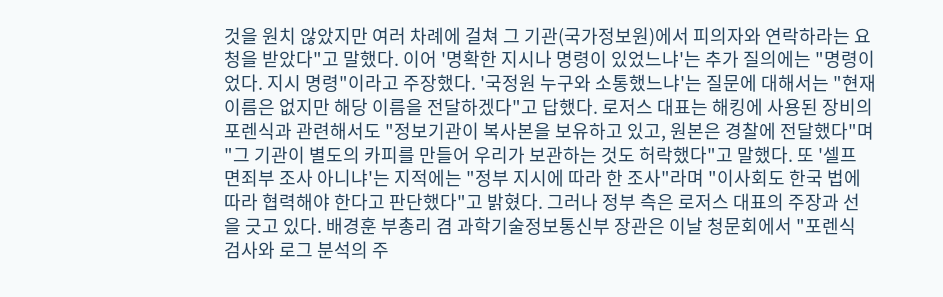것을 원치 않았지만 여러 차례에 걸쳐 그 기관(국가정보원)에서 피의자와 연락하라는 요청을 받았다"고 말했다. 이어 '명확한 지시나 명령이 있었느냐'는 추가 질의에는 "명령이었다. 지시 명령"이라고 주장했다. '국정원 누구와 소통했느냐'는 질문에 대해서는 "현재 이름은 없지만 해당 이름을 전달하겠다"고 답했다. 로저스 대표는 해킹에 사용된 장비의 포렌식과 관련해서도 "정보기관이 복사본을 보유하고 있고, 원본은 경찰에 전달했다"며 "그 기관이 별도의 카피를 만들어 우리가 보관하는 것도 허락했다"고 말했다. 또 '셀프 면죄부 조사 아니냐'는 지적에는 "정부 지시에 따라 한 조사"라며 "이사회도 한국 법에 따라 협력해야 한다고 판단했다"고 밝혔다. 그러나 정부 측은 로저스 대표의 주장과 선을 긋고 있다. 배경훈 부총리 겸 과학기술정보통신부 장관은 이날 청문회에서 "포렌식 검사와 로그 분석의 주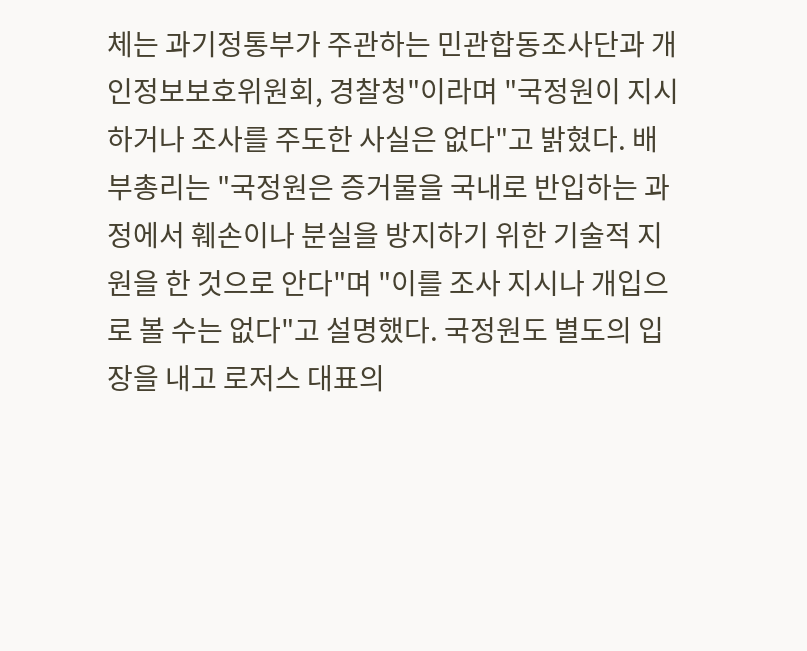체는 과기정통부가 주관하는 민관합동조사단과 개인정보보호위원회, 경찰청"이라며 "국정원이 지시하거나 조사를 주도한 사실은 없다"고 밝혔다. 배 부총리는 "국정원은 증거물을 국내로 반입하는 과정에서 훼손이나 분실을 방지하기 위한 기술적 지원을 한 것으로 안다"며 "이를 조사 지시나 개입으로 볼 수는 없다"고 설명했다. 국정원도 별도의 입장을 내고 로저스 대표의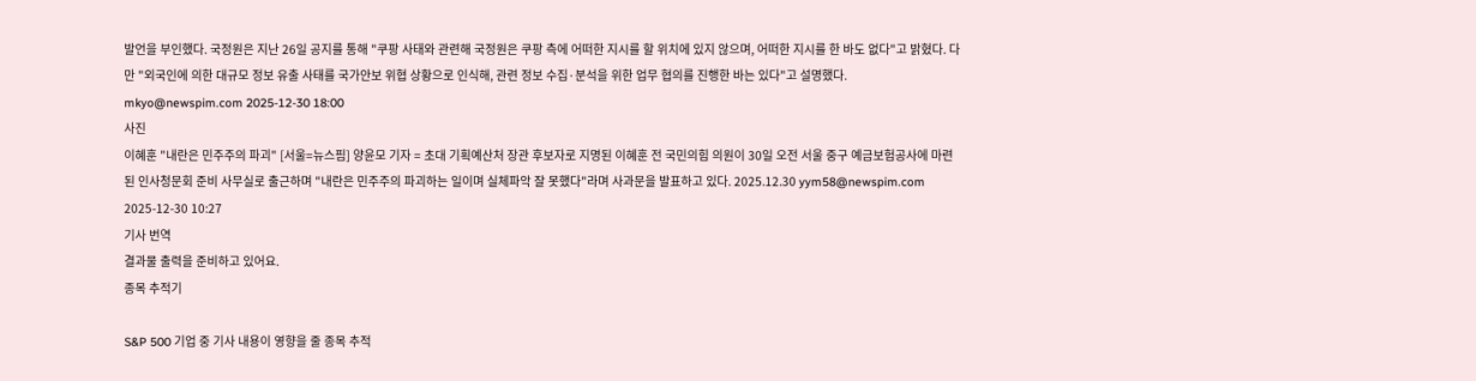발언을 부인했다. 국정원은 지난 26일 공지를 통해 "쿠팡 사태와 관련해 국정원은 쿠팡 측에 어떠한 지시를 할 위치에 있지 않으며, 어떠한 지시를 한 바도 없다"고 밝혔다. 다만 "외국인에 의한 대규모 정보 유출 사태를 국가안보 위협 상황으로 인식해, 관련 정보 수집·분석을 위한 업무 협의를 진행한 바는 있다"고 설명했다. mkyo@newspim.com 2025-12-30 18:00
사진
이혜훈 "내란은 민주주의 파괴" [서울=뉴스핌] 양윤모 기자 = 초대 기획예산처 장관 후보자로 지명된 이혜훈 전 국민의힘 의원이 30일 오전 서울 중구 예금보험공사에 마련된 인사청문회 준비 사무실로 출근하며 "내란은 민주주의 파괴하는 일이며 실체파악 잘 못했다"라며 사과문을 발표하고 있다. 2025.12.30 yym58@newspim.com   2025-12-30 10:27
기사 번역
결과물 출력을 준비하고 있어요.
종목 추적기

S&P 500 기업 중 기사 내용이 영향을 줄 종목 추적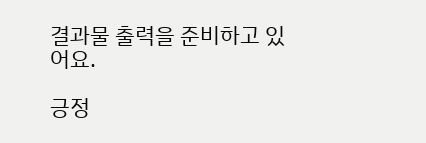결과물 출력을 준비하고 있어요.

긍정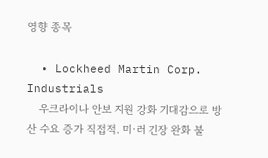영향 종목

  • Lockheed Martin Corp. Industrials
    우크라이나 안보 지원 강화 기대감으로 방산 수요 증가 직접적. 미·러 긴장 완화 불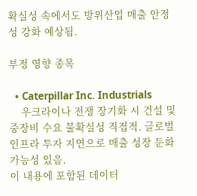확실성 속에서도 방위산업 매출 안정성 강화 예상됨.

부정 영향 종목

  • Caterpillar Inc. Industrials
    우크라이나 전쟁 장기화 시 건설 및 중장비 수요 불확실성 직접적. 글로벌 인프라 투자 지연으로 매출 성장 둔화 가능성 있음.
이 내용에 포함된 데이터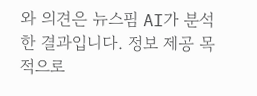와 의견은 뉴스핌 AI가 분석한 결과입니다. 정보 제공 목적으로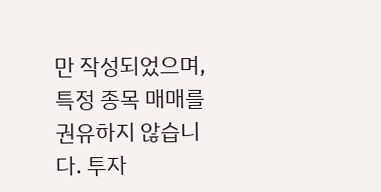만 작성되었으며, 특정 종목 매매를 권유하지 않습니다. 투자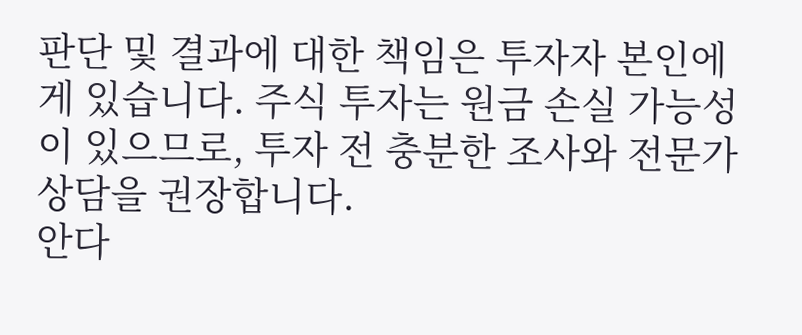판단 및 결과에 대한 책임은 투자자 본인에게 있습니다. 주식 투자는 원금 손실 가능성이 있으므로, 투자 전 충분한 조사와 전문가 상담을 권장합니다.
안다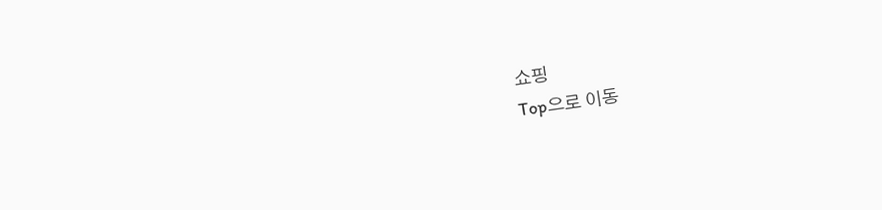쇼핑
Top으로 이동